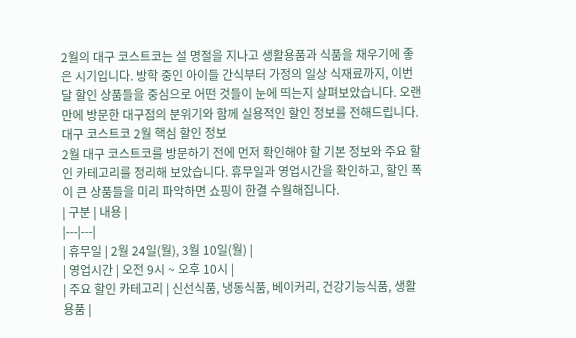2월의 대구 코스트코는 설 명절을 지나고 생활용품과 식품을 채우기에 좋은 시기입니다. 방학 중인 아이들 간식부터 가정의 일상 식재료까지, 이번 달 할인 상품들을 중심으로 어떤 것들이 눈에 띄는지 살펴보았습니다. 오랜만에 방문한 대구점의 분위기와 함께 실용적인 할인 정보를 전해드립니다.
대구 코스트코 2월 핵심 할인 정보
2월 대구 코스트코를 방문하기 전에 먼저 확인해야 할 기본 정보와 주요 할인 카테고리를 정리해 보았습니다. 휴무일과 영업시간을 확인하고, 할인 폭이 큰 상품들을 미리 파악하면 쇼핑이 한결 수월해집니다.
| 구분 | 내용 |
|---|---|
| 휴무일 | 2월 24일(월), 3월 10일(월) |
| 영업시간 | 오전 9시 ~ 오후 10시 |
| 주요 할인 카테고리 | 신선식품, 냉동식품, 베이커리, 건강기능식품, 생활용품 |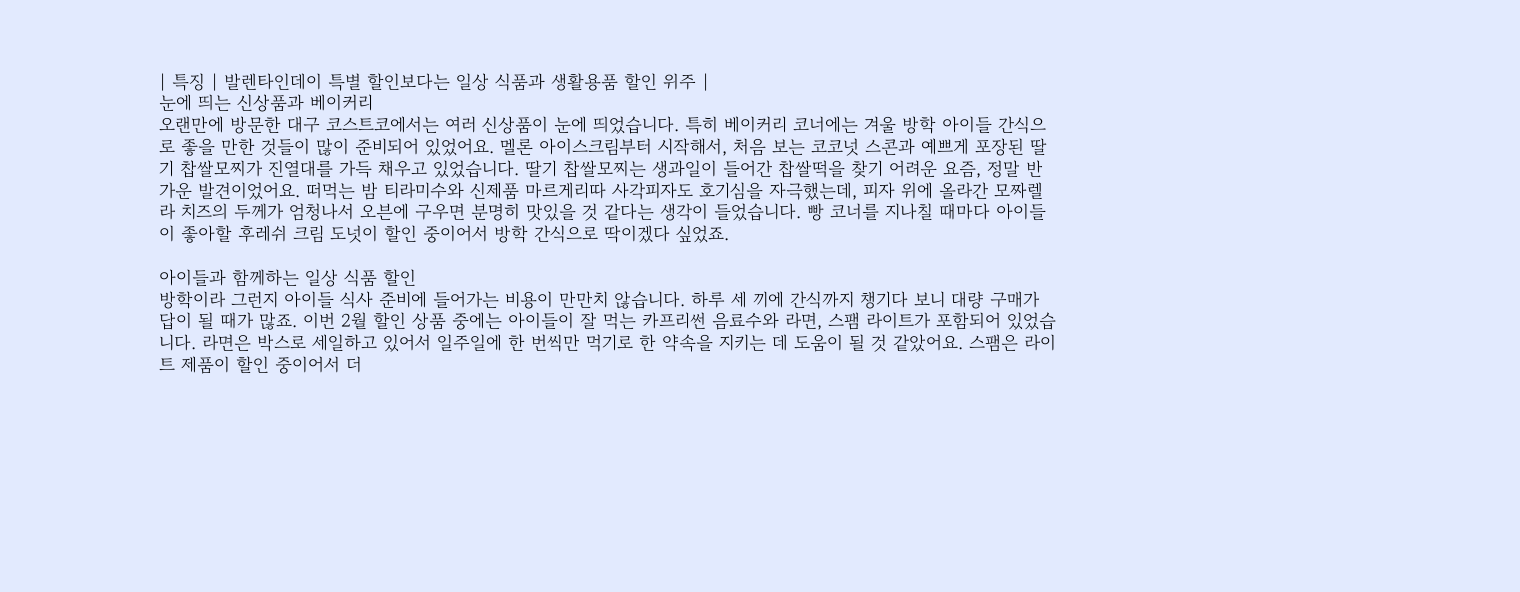| 특징 | 발렌타인데이 특별 할인보다는 일상 식품과 생활용품 할인 위주 |
눈에 띄는 신상품과 베이커리
오랜만에 방문한 대구 코스트코에서는 여러 신상품이 눈에 띄었습니다. 특히 베이커리 코너에는 겨울 방학 아이들 간식으로 좋을 만한 것들이 많이 준비되어 있었어요. 멜론 아이스크림부터 시작해서, 처음 보는 코코넛 스콘과 예쁘게 포장된 딸기 찹쌀모찌가 진열대를 가득 채우고 있었습니다. 딸기 찹쌀모찌는 생과일이 들어간 찹쌀떡을 찾기 어려운 요즘, 정말 반가운 발견이었어요. 떠먹는 밤 티라미수와 신제품 마르게리따 사각피자도 호기심을 자극했는데, 피자 위에 올라간 모짜렐라 치즈의 두께가 엄청나서 오븐에 구우면 분명히 맛있을 것 같다는 생각이 들었습니다. 빵 코너를 지나칠 때마다 아이들이 좋아할 후레쉬 크림 도넛이 할인 중이어서 방학 간식으로 딱이겠다 싶었죠.

아이들과 함께하는 일상 식품 할인
방학이라 그런지 아이들 식사 준비에 들어가는 비용이 만만치 않습니다. 하루 세 끼에 간식까지 챙기다 보니 대량 구매가 답이 될 때가 많죠. 이번 2월 할인 상품 중에는 아이들이 잘 먹는 카프리썬 음료수와 라면, 스팸 라이트가 포함되어 있었습니다. 라면은 박스로 세일하고 있어서 일주일에 한 번씩만 먹기로 한 약속을 지키는 데 도움이 될 것 같았어요. 스팸은 라이트 제품이 할인 중이어서 더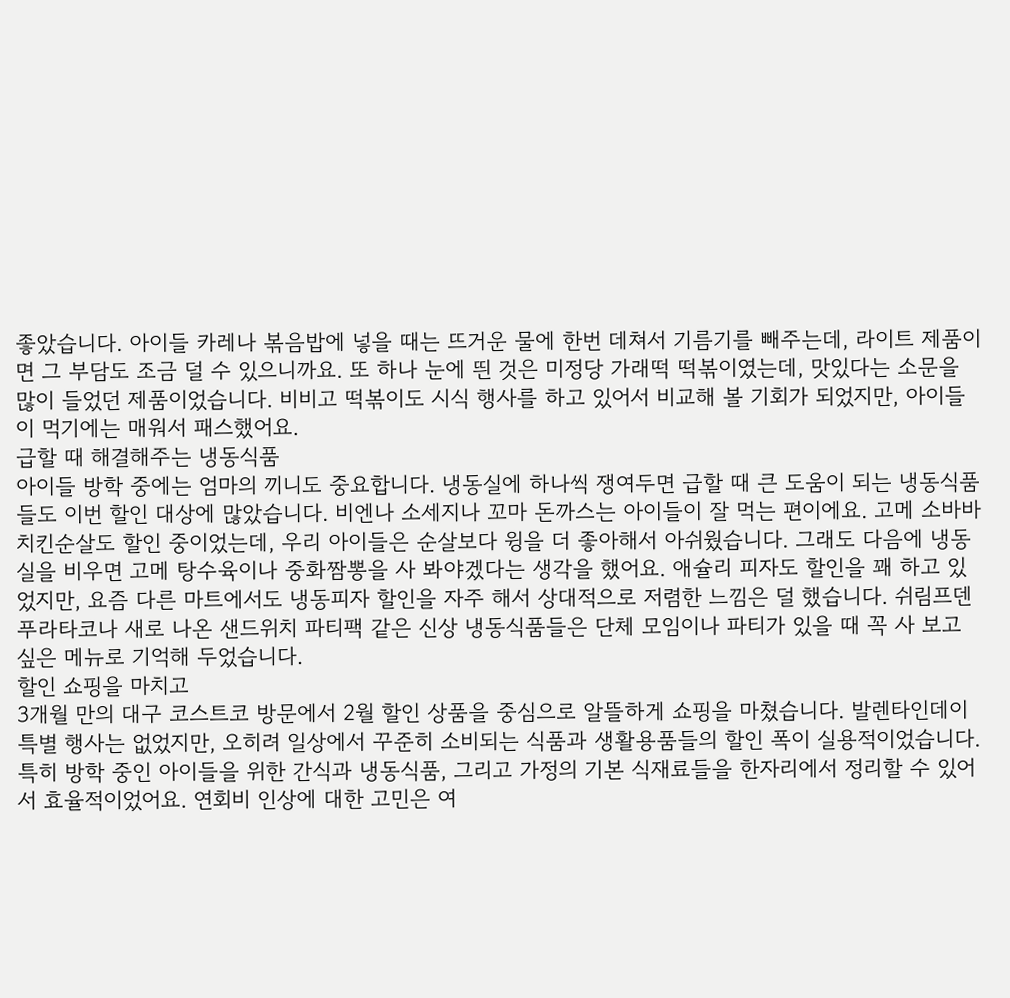좋았습니다. 아이들 카레나 볶음밥에 넣을 때는 뜨거운 물에 한번 데쳐서 기름기를 빼주는데, 라이트 제품이면 그 부담도 조금 덜 수 있으니까요. 또 하나 눈에 띈 것은 미정당 가래떡 떡볶이였는데, 맛있다는 소문을 많이 들었던 제품이었습니다. 비비고 떡볶이도 시식 행사를 하고 있어서 비교해 볼 기회가 되었지만, 아이들이 먹기에는 매워서 패스했어요.
급할 때 해결해주는 냉동식품
아이들 방학 중에는 엄마의 끼니도 중요합니다. 냉동실에 하나씩 쟁여두면 급할 때 큰 도움이 되는 냉동식품들도 이번 할인 대상에 많았습니다. 비엔나 소세지나 꼬마 돈까스는 아이들이 잘 먹는 편이에요. 고메 소바바 치킨순살도 할인 중이었는데, 우리 아이들은 순살보다 윙을 더 좋아해서 아쉬웠습니다. 그래도 다음에 냉동실을 비우면 고메 탕수육이나 중화짬뽕을 사 봐야겠다는 생각을 했어요. 애슐리 피자도 할인을 꽤 하고 있었지만, 요즘 다른 마트에서도 냉동피자 할인을 자주 해서 상대적으로 저렴한 느낌은 덜 했습니다. 쉬림프덴푸라타코나 새로 나온 샌드위치 파티팩 같은 신상 냉동식품들은 단체 모임이나 파티가 있을 때 꼭 사 보고 싶은 메뉴로 기억해 두었습니다.
할인 쇼핑을 마치고
3개월 만의 대구 코스트코 방문에서 2월 할인 상품을 중심으로 알뜰하게 쇼핑을 마쳤습니다. 발렌타인데이 특별 행사는 없었지만, 오히려 일상에서 꾸준히 소비되는 식품과 생활용품들의 할인 폭이 실용적이었습니다. 특히 방학 중인 아이들을 위한 간식과 냉동식품, 그리고 가정의 기본 식재료들을 한자리에서 정리할 수 있어서 효율적이었어요. 연회비 인상에 대한 고민은 여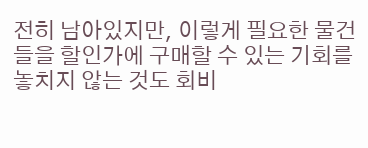전히 남아있지만, 이렇게 필요한 물건들을 할인가에 구매할 수 있는 기회를 놓치지 않는 것도 회비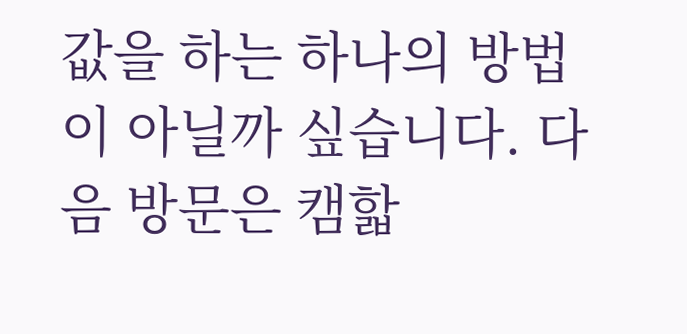값을 하는 하나의 방법이 아닐까 싶습니다. 다음 방문은 캠핣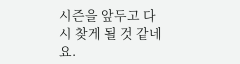시즌을 앞두고 다시 찾게 될 것 같네요.